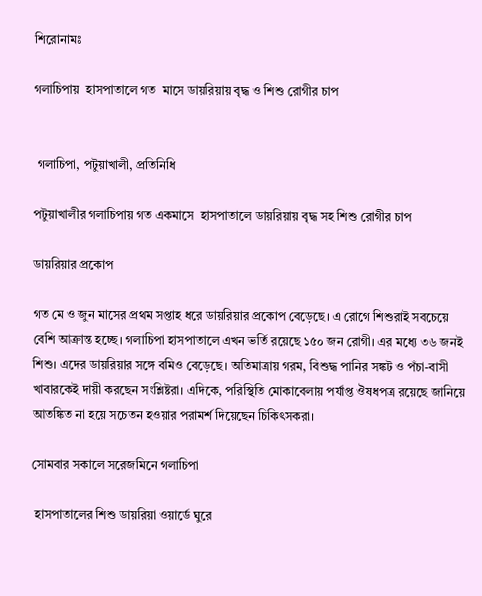শিরোনামঃ

গলাচিপায়  হাসপাতালে গত  মাসে ডায়রিয়ায় বৃদ্ধ ও শিশু রোগীর চাপ


 গলাচিপা, পটুয়াখালী, প্রতিনিধি

পটুয়াখালীর গলাচিপায় গত একমাসে  হাসপাতালে ডায়রিয়ায় বৃদ্ধ সহ শিশু রোগীর চাপ

ডায়রিয়ার প্রকোপ

গত মে ও জুন মাসের প্রথম সপ্তাহ ধরে ডায়রিয়ার প্রকোপ বেড়েছে। এ রোগে শিশুরাই সবচেয়ে বেশি আক্রান্ত হচ্ছে। গলাচিপা হাসপাতালে এখন ভর্তি রয়েছে ১৫০ জন রোগী। এর মধ্যে ৩৬ জনই শিশু। এদের ডায়রিয়ার সঙ্গে বমিও বেড়েছে। অতিমাত্রায় গরম, বিশুদ্ধ পানির সঙ্কট ও পঁচা-বাসী খাবারকেই দায়ী করছেন সংশ্লিষ্টরা। এদিকে, পরিস্থিতি মোকাবেলায় পর্যাপ্ত ঔষধপত্র রয়েছে জানিয়ে আতঙ্কিত না হয়ে সচেতন হওয়ার পরামর্শ দিয়েছেন চিকিৎসকরা।

সোমবার সকালে সরেজমিনে গলাচিপা

 হাসপাতালের শিশু ডায়রিয়া ওয়ার্ডে ঘুরে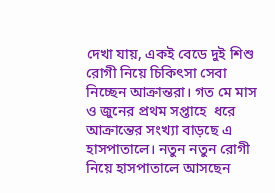দেখা যায়, একই বেডে দুই শিশু রোগী নিয়ে চিকিৎসা সেবা নিচ্ছেন আক্রান্তরা। গত মে মাস ও জুনের প্রথম সপ্তাহে  ধরে আক্রান্তের সংখ্যা বাড়ছে এ হাসপাতালে। নতুন নতুন রোগী নিয়ে হাসপাতালে আসছেন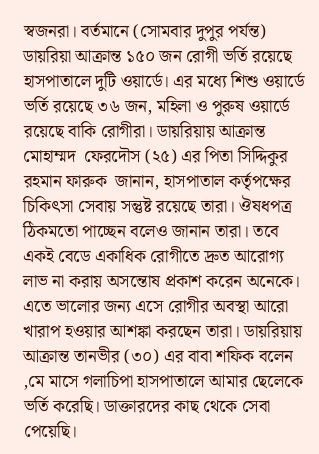স্বজনরা। বর্তমানে (সোমবার দুপুর পর্যন্ত) ডায়রিয়া আক্রান্ত ১৫০ জন রোগী ভর্তি রয়েছে হাসপাতালে দুটি ওয়ার্ডে। এর মধ্যে শিশু ওয়ার্ডে ভর্তি রয়েছে ৩৬ জন, মহিলা ও পুরুষ ওয়ার্ডে রয়েছে বাকি রোগীরা। ডায়রিয়ায় আক্রান্ত  মোহাম্মদ  ফেরদৌস (২৫) এর পিতা সিদ্দিকুর রহমান ফারুক  জানান, হাসপাতাল কর্তৃপক্ষের চিকিৎসা সেবায় সন্তুষ্ট রয়েছে তারা। ঔষধপত্র ঠিকমতো পাচ্ছেন বলেও জানান তারা। তবে একই বেডে একাধিক রোগীতে দ্রুত আরোগ্য লাভ না করায় অসন্তোষ প্রকাশ করেন অনেকে। এতে ভালোর জন্য এসে রোগীর অবস্থা আরো খারাপ হওয়ার আশঙ্কা করছেন তারা। ডায়রিয়ায় আক্রান্ত তানভীর (৩০) এর বাবা শফিক বলেন ,মে মাসে গলাচিপা হাসপাতালে আমার ছেলেকে ভর্তি করেছি। ডাক্তারদের কাছ থেকে সেবা পেয়েছি।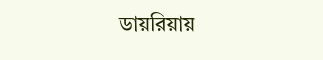ডায়রিয়ায়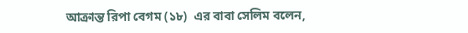আক্রান্ত রিপা বেগম (১৮)  এর বাবা সেলিম বলেন,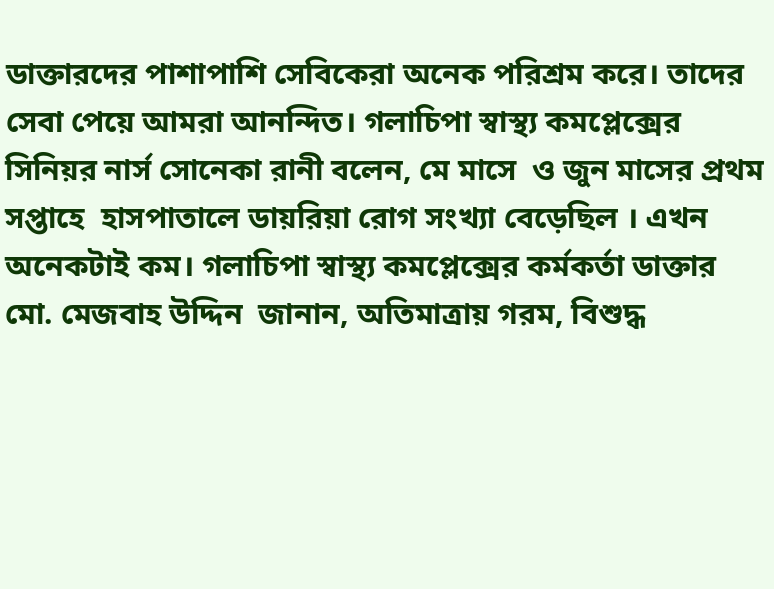ডাক্তারদের পাশাপাশি সেবিকেরা অনেক পরিশ্রম করে। তাদের সেবা পেয়ে আমরা আনন্দিত। গলাচিপা স্বাস্থ্য কমপ্লেক্সের সিনিয়র নার্স সোনেকা রানী বলেন, মে মাসে  ও জুন মাসের প্রথম সপ্তাহে  হাসপাতালে ডায়রিয়া রোগ সংখ্যা বেড়েছিল । এখন অনেকটাই কম। গলাচিপা স্বাস্থ্য কমপ্লেক্সের কর্মকর্তা ডাক্তার মো. মেজবাহ উদ্দিন  জানান, অতিমাত্রায় গরম, বিশুদ্ধ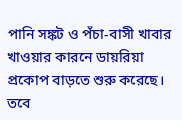পানি সঙ্কট ও পঁচা-বাসী খাবার খাওয়ার কারনে ডায়রিয়া প্রকোপ বাড়তে শুরু করেছে। তবে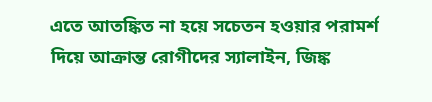এতে আতঙ্কিত না হয়ে সচেতন হওয়ার পরামর্শ দিয়ে আক্রান্ত রোগীদের স্যালাইন, জিঙ্ক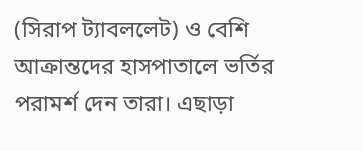(সিরাপ ট্যাবললেট) ও বেশি আক্রান্তদের হাসপাতালে ভর্তির পরামর্শ দেন তারা। এছাড়া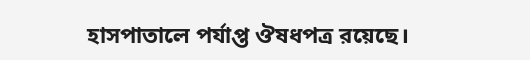হাসপাতালে পর্যাপ্ত ঔষধপত্র রয়েছে।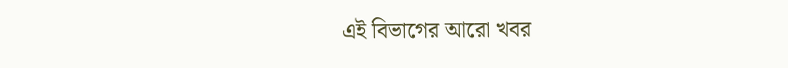এই বিভাগের আরো খবর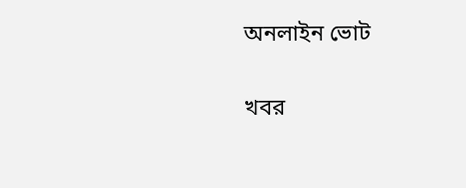অনলাইন ভোট

খবর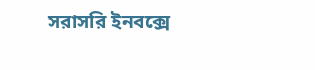সরাসরি ইনবক্সে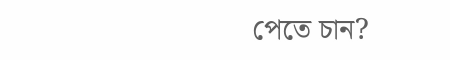পেতে চান?